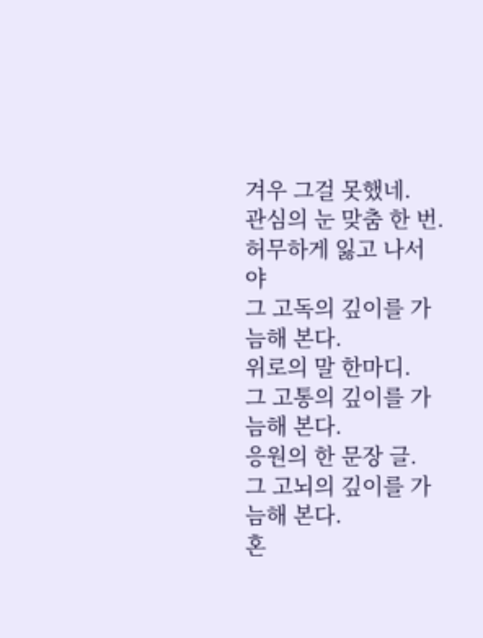겨우 그걸 못했네.
관심의 눈 맞춤 한 번.
허무하게 잃고 나서야
그 고독의 깊이를 가늠해 본다.
위로의 말 한마디.
그 고통의 깊이를 가늠해 본다.
응원의 한 문장 글.
그 고뇌의 깊이를 가늠해 본다.
혼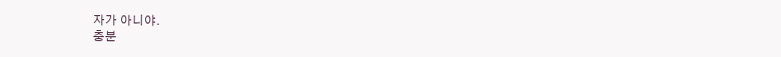자가 아니야.
충분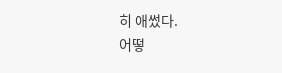히 애썼다.
어떻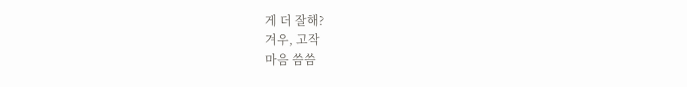게 더 잘해?
겨우, 고작
마음 씀씀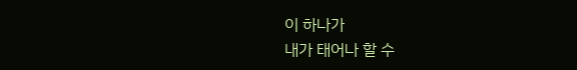이 하나가
내가 태어나 할 수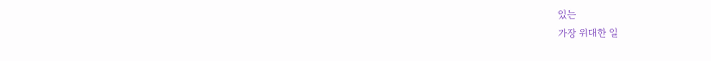있는
가장 위대한 일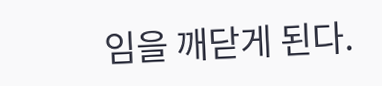임을 깨닫게 된다.